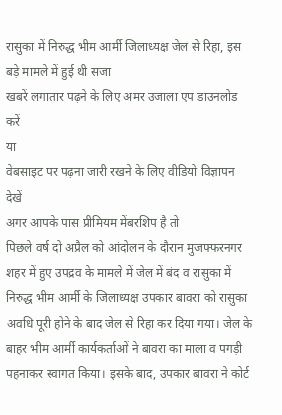रासुका में निरुद्ध भीम आर्मी जिलाध्यक्ष जेल से रिहा, इस बड़े मामले में हुई थी सजा
खबरें लगातार पढ़ने के लिए अमर उजाला एप डाउनलोड करें
या
वेबसाइट पर पढ़ना जारी रखने के लिए वीडियो विज्ञापन देखें
अगर आपके पास प्रीमियम मेंबरशिप है तो
पिछले वर्ष दो अप्रैल को आंदोलन के दौरान मुजफ्फरनगर शहर में हुए उपद्रव के मामले में जेल में बंद व रासुका में निरुद्ध भीम आर्मी के जिलाध्यक्ष उपकार बावरा को रासुका अवधि पूरी होने के बाद जेल से रिहा कर दिया गया। जेल के बाहर भीम आर्मी कार्यकर्ताओं ने बावरा का माला व पगड़ी पहनाकर स्वागत किया। इसके बाद, उपकार बावरा ने कोर्ट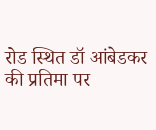रोड स्थित डॉ आंबेडकर की प्रतिमा पर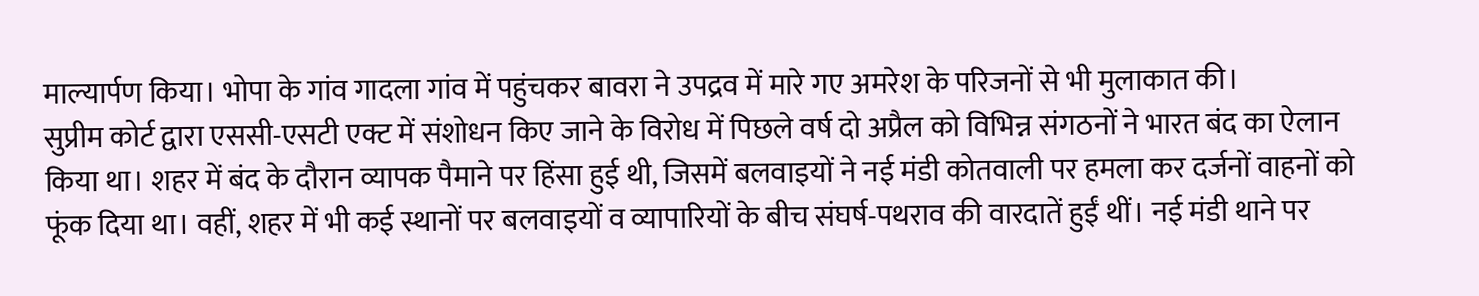माल्यार्पण किया। भोपा के गांव गादला गांव में पहुंचकर बावरा ने उपद्रव में मारे गए अमरेश के परिजनों से भी मुलाकात की।
सुप्रीम कोर्ट द्वारा एससी-एसटी एक्ट में संशोधन किए जाने के विरोध में पिछले वर्ष दो अप्रैल को विभिन्न संगठनों ने भारत बंद का ऐलान किया था। शहर में बंद के दौरान व्यापक पैमाने पर हिंसा हुई थी, जिसमें बलवाइयों ने नई मंडी कोतवाली पर हमला कर दर्जनों वाहनों को फूंक दिया था। वहीं, शहर में भी कई स्थानों पर बलवाइयों व व्यापारियों के बीच संघर्ष-पथराव की वारदातें हुईं थीं। नई मंडी थाने पर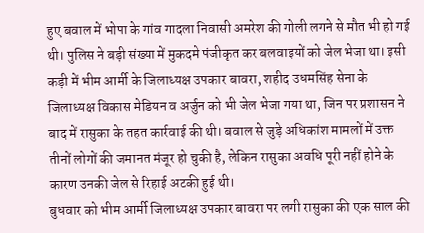हुए बवाल में भोपा के गांव गादला निवासी अमरेश की गोली लगने से मौत भी हो गई थी। पुलिस ने बड़ी संख्या में मुकदमे पंजीकृत कर बलवाइयों को जेल भेजा था। इसी कड़ी में भीम आर्मी के जिलाध्यक्ष उपकार बावरा, शहीद उधमसिंह सेना के जिलाध्यक्ष विकास मेडियन व अर्जुन को भी जेल भेजा गया था, जिन पर प्रशासन ने बाद में रासुका के तहत कार्रवाई की थी। बवाल से जुड़े अधिकांश मामलों में उक्त तीनों लोगों की जमानत मंजूर हो चुकी है, लेकिन रासुका अवधि पूरी नहीं होने के कारण उनकी जेल से रिहाई अटकी हुई थी।
बुधवार को भीम आर्मी जिलाध्यक्ष उपकार बावरा पर लगी रासुका की एक साल की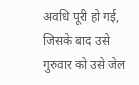अवधि पूरी हो गई, जिसके बाद उसे गुरुवार को उसे जेल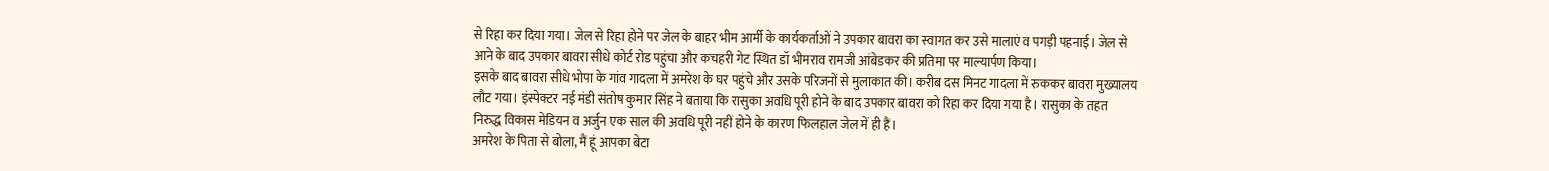से रिहा कर दिया गया। जेल से रिहा होने पर जेल के बाहर भीम आर्मी के कार्यकर्ताओं ने उपकार बावरा का स्वागत कर उसे मालाएं व पगड़ी पहनाई। जेल से आने के बाद उपकार बावरा सीधे कोर्ट रोड पहुंचा और कचहरी गेट स्थित डॉ भीमराव रामजी आंबेडकर की प्रतिमा पर माल्यार्पण किया।
इसके बाद बावरा सीधे भोपा के गांव गादला में अमरेश के घर पहुंचे और उसके परिजनों से मुलाकात की। करीब दस मिनट गादला में रुककर बावरा मुख्यालय लौट गया। इंस्पेक्टर नई मंडी संतोष कुमार सिंह ने बताया कि रासुका अवधि पूरी होने के बाद उपकार बावरा को रिहा कर दिया गया है। रासुका के तहत निरुद्ध विकास मेडियन व अर्जुन एक साल की अवधि पूरी नहीं होने के कारण फिलहाल जेल में ही हैं।
अमरेश के पिता से बोला, मैं हूं आपका बेटा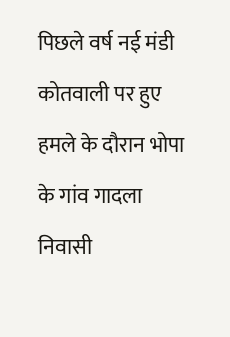पिछले वर्ष नई मंडी कोतवाली पर हुए हमले के दौरान भोपा के गांव गादला निवासी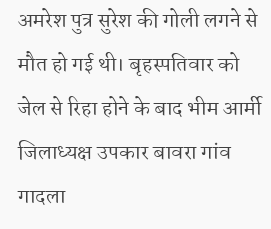अमरेश पुत्र सुरेश की गोली लगने से मौत हो गई थी। बृहस्पतिवार को जेल से रिहा होने के बाद भीम आर्मी जिलाध्यक्ष उपकार बावरा गांव गादला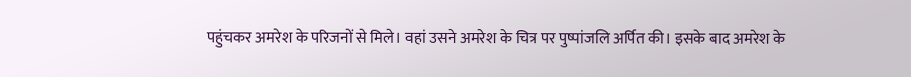पहुंचकर अमरेश के परिजनों से मिले। वहां उसने अमरेश के चित्र पर पुष्पांजलि अर्पित की। इसके बाद अमरेश के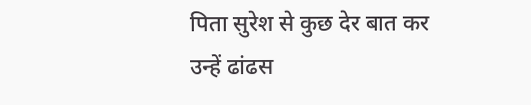पिता सुरेश से कुछ देर बात कर उन्हें ढांढस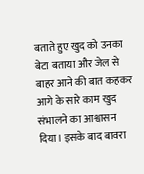बताते हुए खुद को उनका बेटा बताया और जेल से बाहर आने की बात कहकर आगे के सारे काम खुद संभालने का आश्वासन दिया। इसके बाद बावरा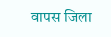वापस जिला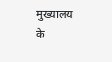मुख्यालय के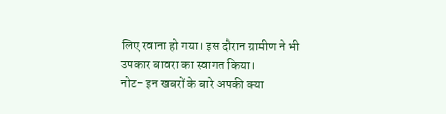लिए रवाना हो गया। इस दौरान ग्रामीण ने भी उपकार बावरा का स्वागत किया।
नोट- इन खबरों के बारे अपकी क्या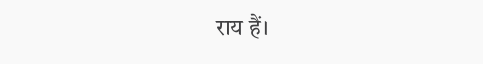राय हैं।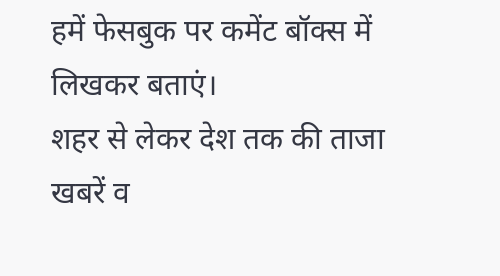हमें फेसबुक पर कमेंट बॉक्स में लिखकर बताएं।
शहर से लेकर देश तक की ताजा खबरें व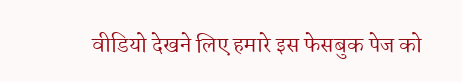वीडियो देखने लिए हमारे इस फेसबुक पेज को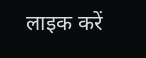लाइक करें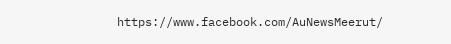https://www.facebook.com/AuNewsMeerut/